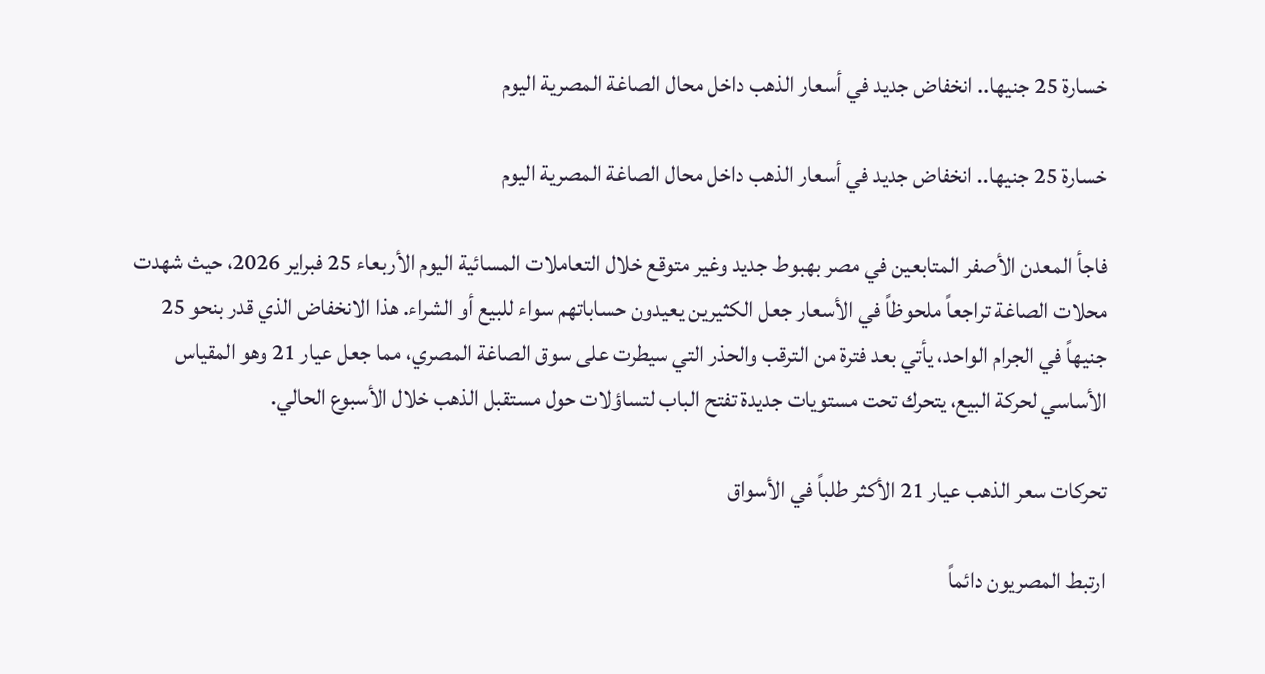خسارة 25 جنيها.. انخفاض جديد في أسعار الذهب داخل محال الصاغة المصرية اليوم

خسارة 25 جنيها.. انخفاض جديد في أسعار الذهب داخل محال الصاغة المصرية اليوم

فاجأ المعدن الأصفر المتابعين في مصر بهبوط جديد وغير متوقع خلال التعاملات المسائية اليوم الأربعاء 25 فبراير 2026، حيث شهدت محلات الصاغة تراجعاً ملحوظاً في الأسعار جعل الكثيرين يعيدون حساباتهم سواء للبيع أو الشراء. هذا الانخفاض الذي قدر بنحو 25 جنيهاً في الجرام الواحد، يأتي بعد فترة من الترقب والحذر التي سيطرت على سوق الصاغة المصري، مما جعل عيار 21 وهو المقياس الأساسي لحركة البيع، يتحرك تحت مستويات جديدة تفتح الباب لتساؤلات حول مستقبل الذهب خلال الأسبوع الحالي.

تحركات سعر الذهب عيار 21 الأكثر طلباً في الأسواق

ارتبط المصريون دائماً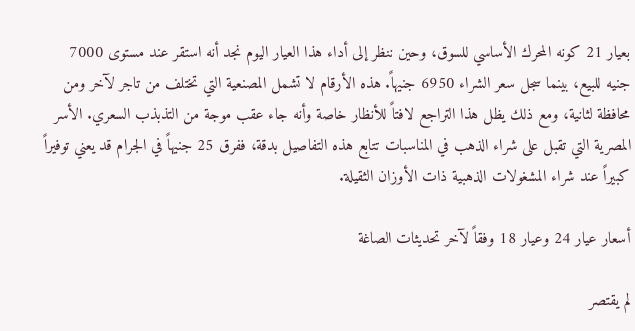بعيار 21 كونه المحرك الأساسي للسوق، وحين ننظر إلى أداء هذا العيار اليوم نجد أنه استقر عند مستوى 7000 جنيه للبيع، بينما سجل سعر الشراء 6950 جنيهاً. هذه الأرقام لا تشمل المصنعية التي تختلف من تاجر لآخر ومن محافظة لثانية، ومع ذلك يظل هذا التراجع لافتاً للأنظار خاصة وأنه جاء عقب موجة من التذبذب السعري. الأسر المصرية التي تقبل على شراء الذهب في المناسبات تتابع هذه التفاصيل بدقة، ففرق 25 جنيهاً في الجرام قد يعني توفيراً كبيراً عند شراء المشغولات الذهبية ذات الأوزان الثقيلة.

أسعار عيار 24 وعيار 18 وفقاً لآخر تحديثات الصاغة

لم يقتصر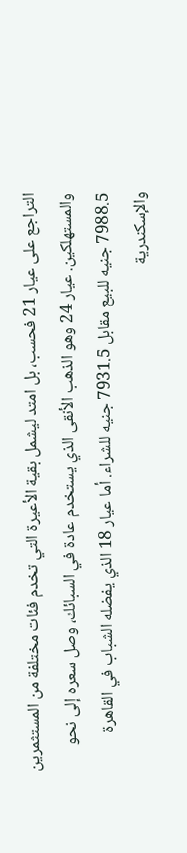التراجع على عيار 21 فحسب، بل امتد ليشمل بقية الأعيرة التي تخدم فئات مختلفة من المستثمرين والمستهلكين. عيار 24 وهو الذهب الأنقى الذي يستخدم عادة في السبائك، وصل سعره إلى نحو 7988.5 جنيه للبيع مقابل 7931.5 جنيه للشراء. أما عيار 18 الذي يفضله الشباب في القاهرة والإسكندرية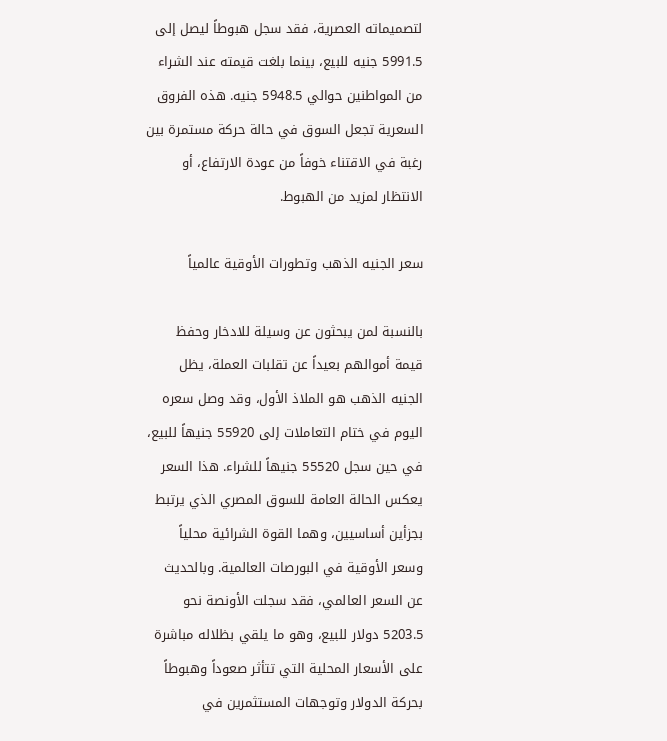لتصميماته العصرية، فقد سجل هبوطاً ليصل إلى 5991.5 جنيه للبيع، بينما بلغت قيمته عند الشراء من المواطنين حوالي 5948.5 جنيه. هذه الفروق السعرية تجعل السوق في حالة حركة مستمرة بين رغبة في الاقتناء خوفاً من عودة الارتفاع، أو الانتظار لمزيد من الهبوط.

سعر الجنيه الذهب وتطورات الأوقية عالمياً

بالنسبة لمن يبحثون عن وسيلة للادخار وحفظ قيمة أموالهم بعيداً عن تقلبات العملة، يظل الجنيه الذهب هو الملاذ الأول، وقد وصل سعره اليوم في ختام التعاملات إلى 55920 جنيهاً للبيع، في حين سجل 55520 جنيهاً للشراء. هذا السعر يعكس الحالة العامة للسوق المصري الذي يرتبط بجزأين أساسيين، وهما القوة الشرائية محلياً وسعر الأوقية في البورصات العالمية. وبالحديث عن السعر العالمي، فقد سجلت الأونصة نحو 5203.5 دولار للبيع، وهو ما يلقي بظلاله مباشرة على الأسعار المحلية التي تتأثر صعوداً وهبوطاً بحركة الدولار وتوجهات المستثمرين في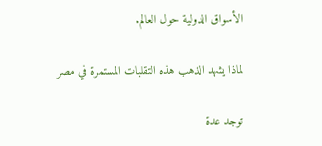الأسواق الدولية حول العالم.

لماذا يشهد الذهب هذه التقلبات المستمرة في مصر

توجد عدة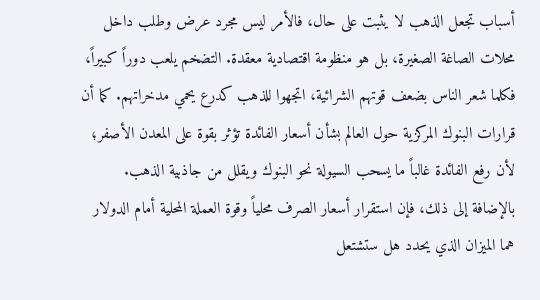أسباب تجعل الذهب لا يثبت على حال، فالأمر ليس مجرد عرض وطلب داخل محلات الصاغة الصغيرة، بل هو منظومة اقتصادية معقدة. التضخم يلعب دوراً كبيراً، فكلما شعر الناس بضعف قوتهم الشرائية، اتجهوا للذهب كدرع يحمي مدخراتهم. كما أن قرارات البنوك المركزية حول العالم بشأن أسعار الفائدة تؤثر بقوة على المعدن الأصفر؛ لأن رفع الفائدة غالباً ما يسحب السيولة نحو البنوك ويقلل من جاذبية الذهب. بالإضافة إلى ذلك، فإن استقرار أسعار الصرف محلياً وقوة العملة المحلية أمام الدولار هما الميزان الذي يحدد هل ستشتعل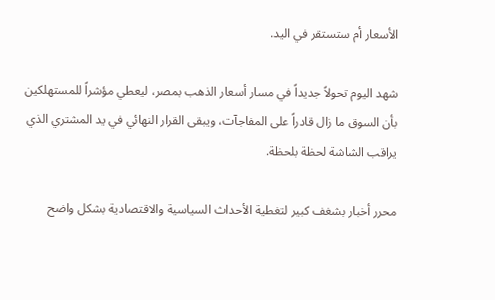الأسعار أم ستستقر في اليد.

شهد اليوم تحولاً جديداً في مسار أسعار الذهب بمصر، ليعطي مؤشراً للمستهلكين بأن السوق ما زال قادراً على المفاجآت، ويبقى القرار النهائي في يد المشتري الذي يراقب الشاشة لحظة بلحظة.

محرر أخبار بشغف كبير لتغطية الأحداث السياسية والاقتصادية بشكل واضح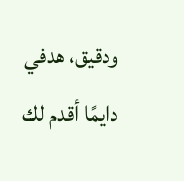ودقيق، هدفي دايمًا أقدم لك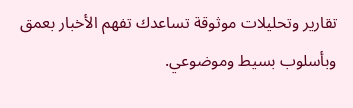تقارير وتحليلات موثوقة تساعدك تفهم الأخبار بعمق وبأسلوب بسيط وموضوعي.